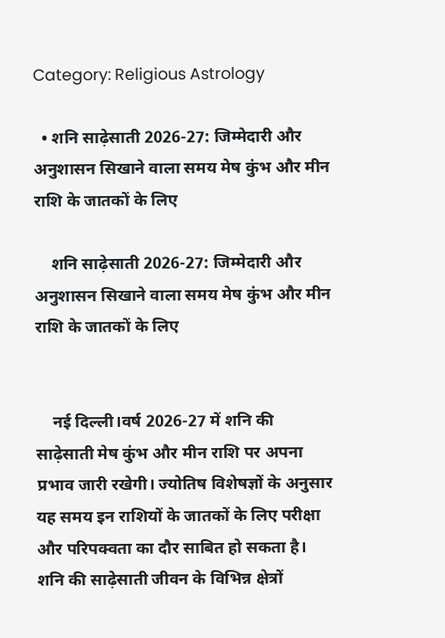Category: Religious Astrology

  • शनि साढ़ेसाती 2026-27: जिम्मेदारी और अनुशासन सिखाने वाला समय मेष कुंभ और मीन राशि के जातकों के लिए

    शनि साढ़ेसाती 2026-27: जिम्मेदारी और अनुशासन सिखाने वाला समय मेष कुंभ और मीन राशि के जातकों के लिए


    नई दिल्ली।वर्ष 2026-27 में शनि की साढ़ेसाती मेष कुंभ और मीन राशि पर अपना प्रभाव जारी रखेगी। ज्योतिष विशेषज्ञों के अनुसार यह समय इन राशियों के जातकों के लिए परीक्षा और परिपक्वता का दौर साबित हो सकता है। शनि की साढ़ेसाती जीवन के विभिन्न क्षेत्रों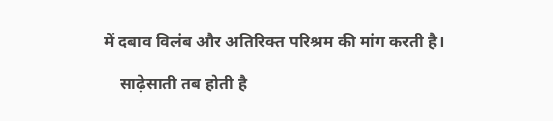में दबाव विलंब और अतिरिक्त परिश्रम की मांग करती है।

    साढ़ेसाती तब होती है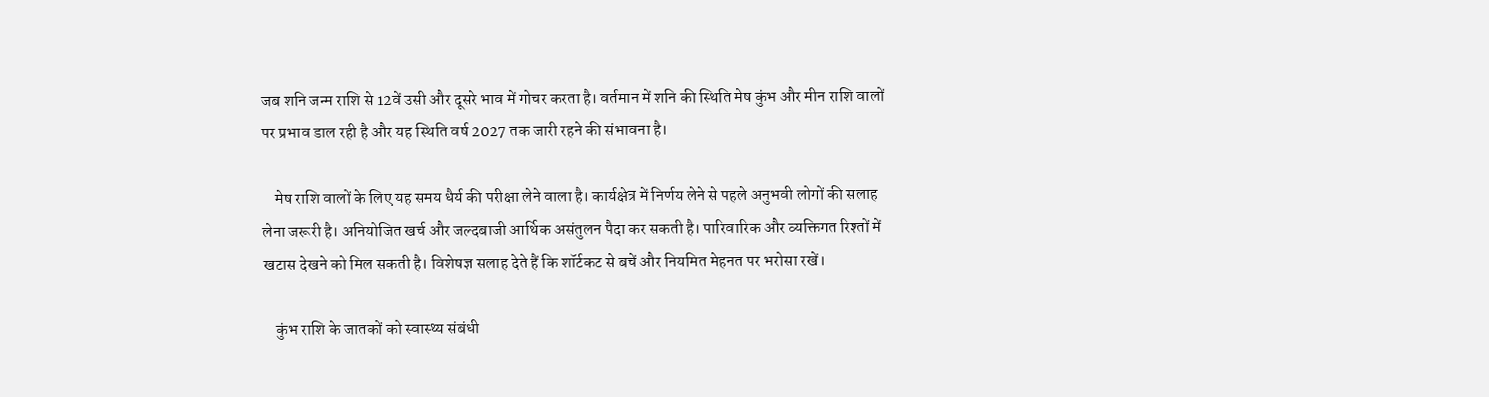जब शनि जन्म राशि से 12वें उसी और दूसरे भाव में गोचर करता है। वर्तमान में शनि की स्थिति मेष कुंभ और मीन राशि वालों पर प्रभाव डाल रही है और यह स्थिति वर्ष 2027 तक जारी रहने की संभावना है।

    मेष राशि वालों के लिए यह समय धैर्य की परीक्षा लेने वाला है। कार्यक्षेत्र में निर्णय लेने से पहले अनुभवी लोगों की सलाह लेना जरूरी है। अनियोजित खर्च और जल्दबाजी आर्थिक असंतुलन पैदा कर सकती है। पारिवारिक और व्यक्तिगत रिश्तों में खटास देखने को मिल सकती है। विशेषज्ञ सलाह देते हैं कि शॉर्टकट से बचें और नियमित मेहनत पर भरोसा रखें।

    कुंभ राशि के जातकों को स्वास्थ्य संबंधी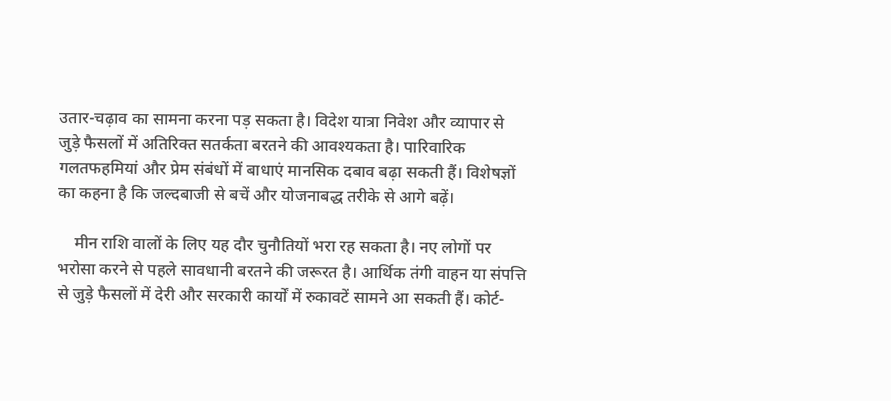उतार-चढ़ाव का सामना करना पड़ सकता है। विदेश यात्रा निवेश और व्यापार से जुड़े फैसलों में अतिरिक्त सतर्कता बरतने की आवश्यकता है। पारिवारिक गलतफहमियां और प्रेम संबंधों में बाधाएं मानसिक दबाव बढ़ा सकती हैं। विशेषज्ञों का कहना है कि जल्दबाजी से बचें और योजनाबद्ध तरीके से आगे बढ़ें।

    मीन राशि वालों के लिए यह दौर चुनौतियों भरा रह सकता है। नए लोगों पर भरोसा करने से पहले सावधानी बरतने की जरूरत है। आर्थिक तंगी वाहन या संपत्ति से जुड़े फैसलों में देरी और सरकारी कार्यों में रुकावटें सामने आ सकती हैं। कोर्ट-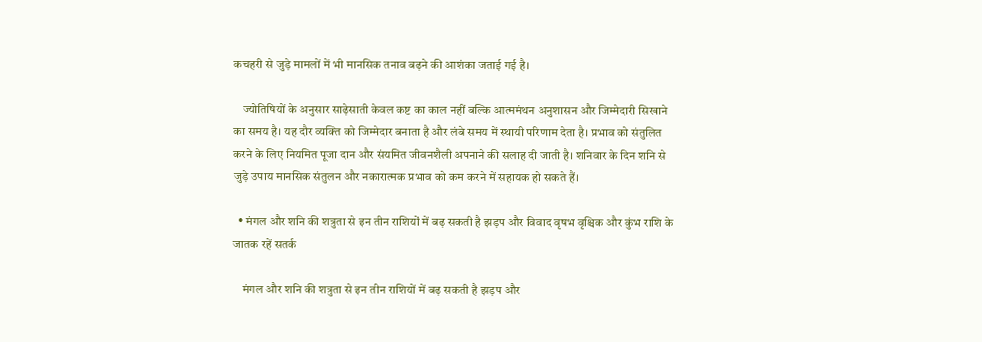कचहरी से जुड़े मामलों में भी मानसिक तनाव बढ़ने की आशंका जताई गई है।

    ज्योतिषियों के अनुसार साढ़ेसाती केवल कष्ट का काल नहीं बल्कि आत्ममंथन अनुशासन और जिम्मेदारी सिखाने का समय है। यह दौर व्यक्ति को जिम्मेदार बनाता है और लंबे समय में स्थायी परिणाम देता है। प्रभाव को संतुलित करने के लिए नियमित पूजा दान और संयमित जीवनशैली अपनाने की सलाह दी जाती है। शनिवार के दिन शनि से जुड़े उपाय मानसिक संतुलन और नकारात्मक प्रभाव को कम करने में सहायक हो सकते हैं।

  • मंगल और शनि की शत्रुता से इन तीन राशियों में बढ़ सकती है झड़प और विवाद वृषभ वृश्चिक और कुंभ राशि के जातक रहें सतर्क

    मंगल और शनि की शत्रुता से इन तीन राशियों में बढ़ सकती है झड़प और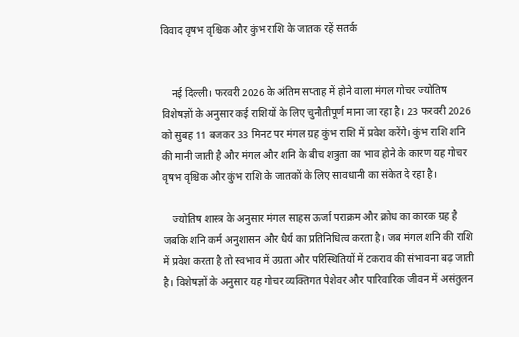विवाद वृषभ वृश्चिक और कुंभ राशि के जातक रहें सतर्क


    नई दिल्ली। फरवरी 2026 के अंतिम सप्ताह में होने वाला मंगल गोचर ज्योतिष विशेषज्ञों के अनुसार कई राशियों के लिए चुनौतीपूर्ण माना जा रहा है। 23 फरवरी 2026 को सुबह 11 बजकर 33 मिनट पर मंगल ग्रह कुंभ राशि में प्रवेश करेंगे। कुंभ राशि शनि की मानी जाती है और मंगल और शनि के बीच शत्रुता का भाव होने के कारण यह गोचर वृषभ वृश्चिक और कुंभ राशि के जातकों के लिए सावधानी का संकेत दे रहा है।

    ज्योतिष शास्त्र के अनुसार मंगल साहस ऊर्जा पराक्रम और क्रोध का कारक ग्रह है जबकि शनि कर्म अनुशासन और धैर्य का प्रतिनिधित्व करता है। जब मंगल शनि की राशि में प्रवेश करता है तो स्वभाव में उग्रता और परिस्थितियों में टकराव की संभावना बढ़ जाती है। विशेषज्ञों के अनुसार यह गोचर व्यक्तिगत पेशेवर और पारिवारिक जीवन में असंतुलन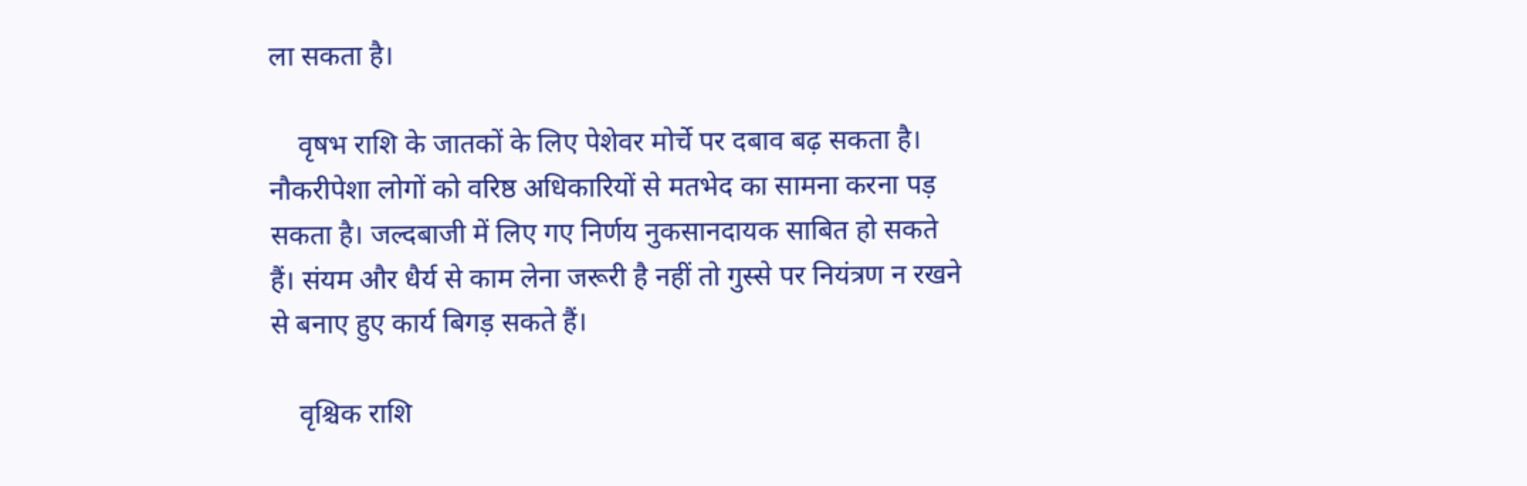ला सकता है।

    वृषभ राशि के जातकों के लिए पेशेवर मोर्चे पर दबाव बढ़ सकता है। नौकरीपेशा लोगों को वरिष्ठ अधिकारियों से मतभेद का सामना करना पड़ सकता है। जल्दबाजी में लिए गए निर्णय नुकसानदायक साबित हो सकते हैं। संयम और धैर्य से काम लेना जरूरी है नहीं तो गुस्से पर नियंत्रण न रखने से बनाए हुए कार्य बिगड़ सकते हैं।

    वृश्चिक राशि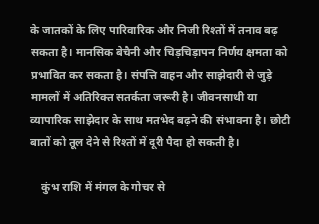के जातकों के लिए पारिवारिक और निजी रिश्तों में तनाव बढ़ सकता है। मानसिक बेचैनी और चिड़चिड़ापन निर्णय क्षमता को प्रभावित कर सकता है। संपत्ति वाहन और साझेदारी से जुड़े मामलों में अतिरिक्त सतर्कता जरूरी है। जीवनसाथी या व्यापारिक साझेदार के साथ मतभेद बढ़ने की संभावना है। छोटी बातों को तूल देने से रिश्तों में दूरी पैदा हो सकती है।

    कुंभ राशि में मंगल के गोचर से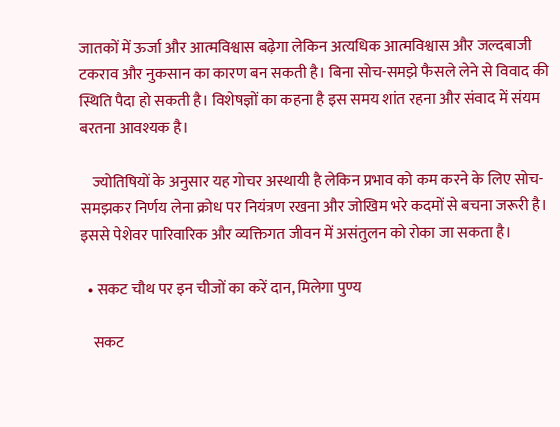जातकों में ऊर्जा और आत्मविश्वास बढ़ेगा लेकिन अत्यधिक आत्मविश्वास और जल्दबाजी टकराव और नुकसान का कारण बन सकती है। बिना सोच-समझे फैसले लेने से विवाद की स्थिति पैदा हो सकती है। विशेषज्ञों का कहना है इस समय शांत रहना और संवाद में संयम बरतना आवश्यक है।

    ज्योतिषियों के अनुसार यह गोचर अस्थायी है लेकिन प्रभाव को कम करने के लिए सोच-समझकर निर्णय लेना क्रोध पर नियंत्रण रखना और जोखिम भरे कदमों से बचना जरूरी है। इससे पेशेवर पारिवारिक और व्यक्तिगत जीवन में असंतुलन को रोका जा सकता है।

  • सकट चौथ पर इन चीजों का करें दान, मिलेगा पुण्य

    सकट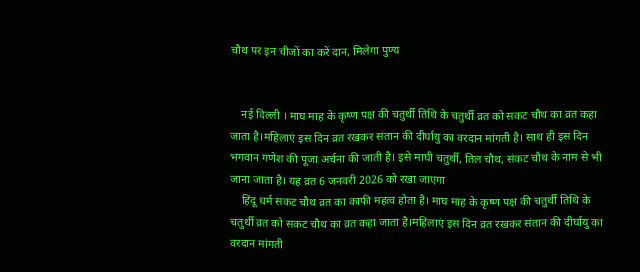चौथ पर इन चीजों का करें दान, मिलेगा पुण्य


    नई दिल्ली । माघ माह के कृष्ण पक्ष की चतुर्थी तिथि के चतुर्थी व्रत को सकट चौथ का व्रत कहा जाता है।महिलाएं इस दिन व्रत रखकर संतान की दीर्घायु का वरदान मांगती है। साथ ही इस दिन भगवान गणेश की पूजा अर्चना की जाती है। इसे माघी चतुर्थी, तिल चौथ, संकट चौथ के नाम से भी जाना जाता है। यह व्रत 6 जनवरी 2026 को रखा जाएगा
    हिंदू धर्म सकट चौथ व्रत का काफी महत्व होता है। माघ माह के कृष्ण पक्ष की चतुर्थी तिथि के चतुर्थी व्रत को सकट चौथ का व्रत कहा जाता है।महिलाएं इस दिन व्रत रखकर संतान की दीर्घायु का वरदान मांगती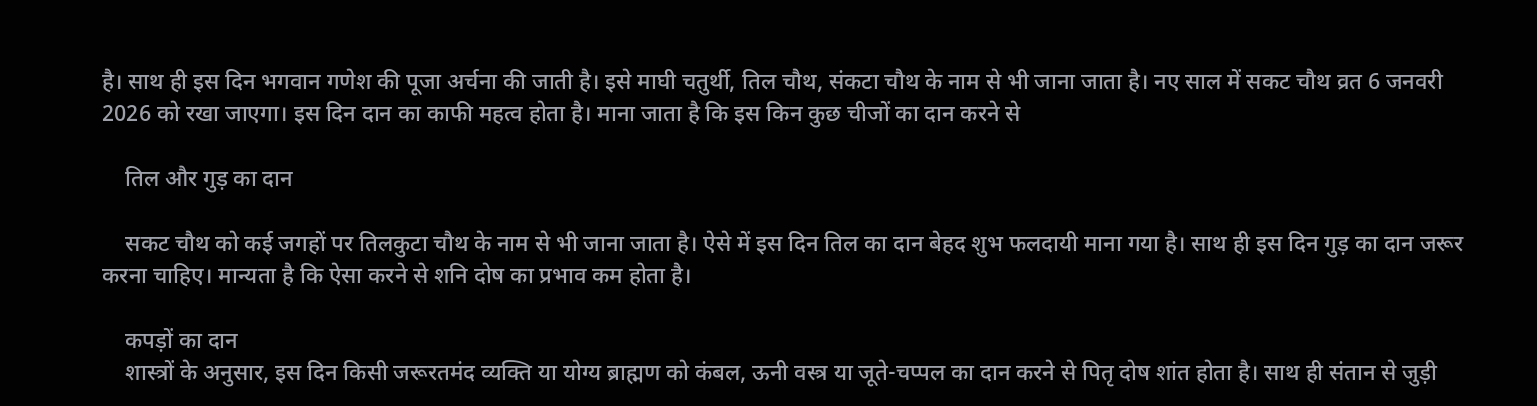है। साथ ही इस दिन भगवान गणेश की पूजा अर्चना की जाती है। इसे माघी चतुर्थी, तिल चौथ, संकटा चौथ के नाम से भी जाना जाता है। नए साल में सकट चौथ व्रत 6 जनवरी 2026 को रखा जाएगा। इस दिन दान का काफी महत्व होता है। माना जाता है कि इस किन कुछ चीजों का दान करने से

    तिल और गुड़ का दान

    सकट चौथ को कई जगहों पर तिलकुटा चौथ के नाम से भी जाना जाता है। ऐसे में इस दिन तिल का दान बेहद शुभ फलदायी माना गया है। साथ ही इस दिन गुड़ का दान जरूर करना चाहिए। मान्यता है कि ऐसा करने से शनि दोष का प्रभाव कम होता है।

    कपड़ों का दान
    शास्त्रों के अनुसार, इस दिन किसी जरूरतमंद व्यक्ति या योग्य ब्राह्मण को कंबल, ऊनी वस्त्र या जूते-चप्पल का दान करने से पितृ दोष शांत होता है। साथ ही संतान से जुड़ी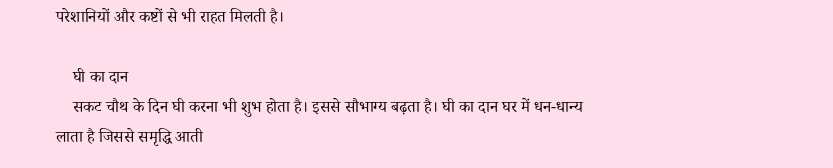परेशानियों और कष्टों से भी राहत मिलती है।

    घी का दान
    सकट चौथ के दिन घी करना भी शुभ होता है। इससे सौभाग्य बढ़ता है। घी का दान घर में धन-धान्य लाता है जिससे समृद्धि आती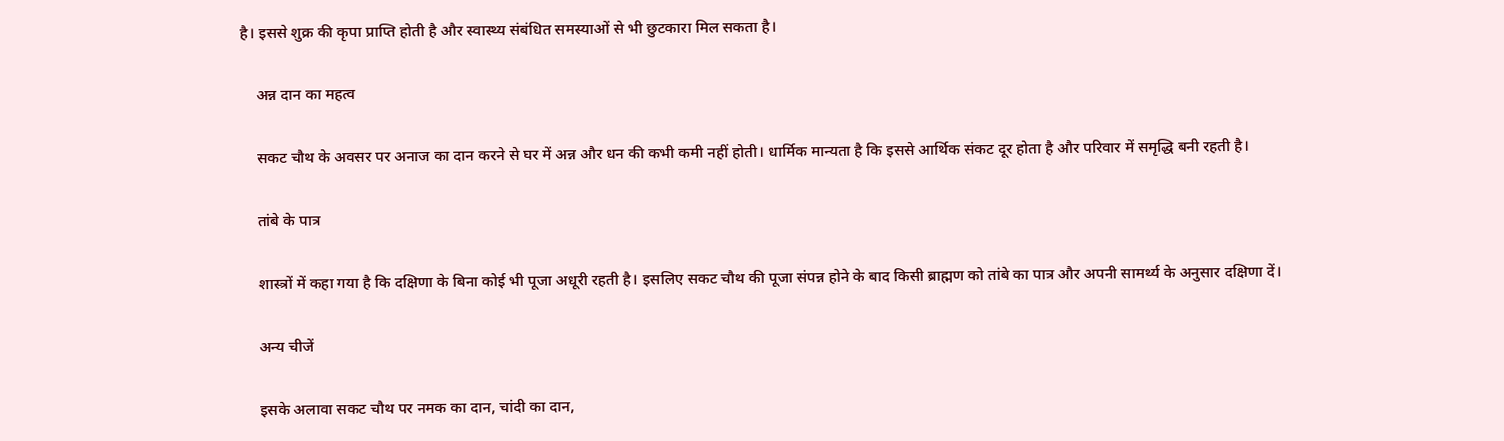है। इससे शुक्र की कृपा प्राप्ति होती है और स्वास्थ्य संबंधित समस्याओं से भी छुटकारा मिल सकता है।

    अन्न दान का महत्व

    सकट चौथ के अवसर पर अनाज का दान करने से घर में अन्न और धन की कभी कमी नहीं होती। धार्मिक मान्यता है कि इससे आर्थिक संकट दूर होता है और परिवार में समृद्धि बनी रहती है।

    तांबे के पात्र

    शास्त्रों में कहा गया है कि दक्षिणा के बिना कोई भी पूजा अधूरी रहती है। इसलिए सकट चौथ की पूजा संपन्न होने के बाद किसी ब्राह्मण को तांबे का पात्र और अपनी सामर्थ्य के अनुसार दक्षिणा दें।

    अन्य चीजें

    इसके अलावा सकट चौथ पर नमक का दान, चांदी का दान,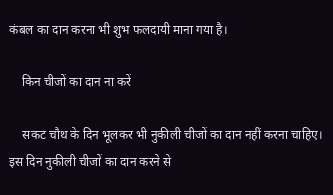कंबल का दान करना भी शुभ फलदायी माना गया है।

    किन चीजों का दान ना करें

    सकट चौथ के दिन भूलकर भी नुकीली चीजों का दान नहीं करना चाहिए। इस दिन नुकीली चीजों का दान करने से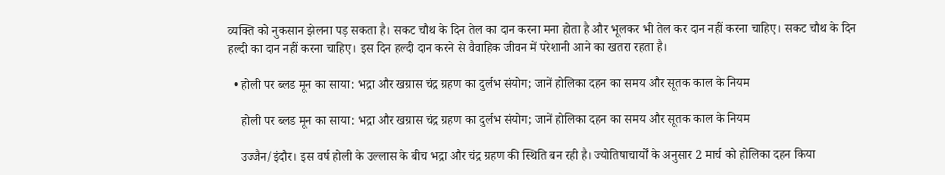व्यक्ति को नुकसान झेलना पड़ सकता है। सकट चौथ के दिन तेल का दान करना मना होता है और भूलकर भी तेल कर दान नहीं करना चाहिए। सकट चौथ के दिन हल्दी का दान नहीं करना चाहिए। इस दिन हल्दी दान करने से वैवाहिक जीवन में परेशानी आने का खतरा रहता है।

  • होली पर ब्लड मून का साया: भद्रा और खग्रास चंद्र ग्रहण का दुर्लभ संयोग; जानें होलिका दहन का समय और सूतक काल के नियम

    होली पर ब्लड मून का साया: भद्रा और खग्रास चंद्र ग्रहण का दुर्लभ संयोग; जानें होलिका दहन का समय और सूतक काल के नियम

    उज्जैन/इंदौर। इस वर्ष होली के उल्लास के बीच भद्रा और चंद्र ग्रहण की स्थिति बन रही है। ज्योतिषाचार्यों के अनुसार 2 मार्च को होलिका दहन किया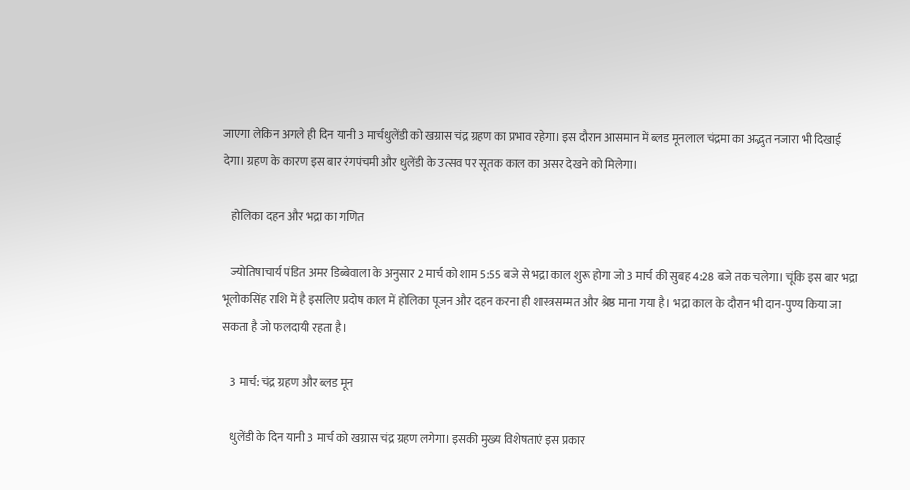जाएगा लेकिन अगले ही दिन यानी 3 मार्चधुलेंडी को खग्रास चंद्र ग्रहण का प्रभाव रहेगा। इस दौरान आसमान में ब्लड मूनलाल चंद्रमा का अद्भुत नजारा भी दिखाई देगा। ग्रहण के कारण इस बार रंगपंचमी और धुलेंडी के उत्सव पर सूतक काल का असर देखने को मिलेगा।

    होलिका दहन और भद्रा का गणित

    ज्योतिषाचार्य पंडित अमर डिब्बेवाला के अनुसार 2 मार्च को शाम 5:55 बजे से भद्रा काल शुरू होगा जो 3 मार्च की सुबह 4:28 बजे तक चलेगा। चूंकि इस बार भद्रा भूलोकसिंह राशि में है इसलिए प्रदोष काल में होलिका पूजन और दहन करना ही शास्त्रसम्मत और श्रेष्ठ माना गया है। भद्रा काल के दौरान भी दान-पुण्य किया जा सकता है जो फलदायी रहता है।

    3 मार्च: चंद्र ग्रहण और ब्लड मून

    धुलेंडी के दिन यानी 3 मार्च को खग्रास चंद्र ग्रहण लगेगा। इसकी मुख्य विशेषताएं इस प्रकार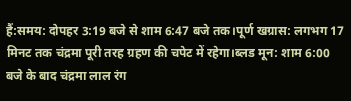हैं:समय: दोपहर 3:19 बजे से शाम 6:47 बजे तक।पूर्ण खग्रास: लगभग 17 मिनट तक चंद्रमा पूरी तरह ग्रहण की चपेट में रहेगा।ब्लड मून: शाम 6:00 बजे के बाद चंद्रमा लाल रंग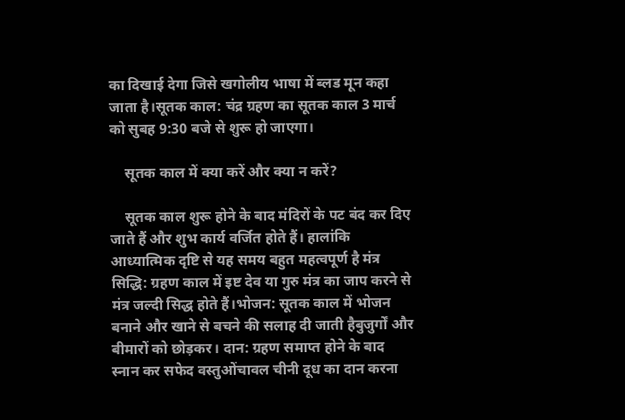का दिखाई देगा जिसे खगोलीय भाषा में ब्लड मून कहा जाता है।सूतक काल: चंद्र ग्रहण का सूतक काल 3 मार्च को सुबह 9:30 बजे से शुरू हो जाएगा।

    सूतक काल में क्या करें और क्या न करें?

    सूतक काल शुरू होने के बाद मंदिरों के पट बंद कर दिए जाते हैं और शुभ कार्य वर्जित होते हैं। हालांकि आध्यात्मिक दृष्टि से यह समय बहुत महत्वपूर्ण है मंत्र सिद्धि: ग्रहण काल में इष्ट देव या गुरु मंत्र का जाप करने से मंत्र जल्दी सिद्ध होते हैं।भोजन: सूतक काल में भोजन बनाने और खाने से बचने की सलाह दी जाती हैबुजुर्गों और बीमारों को छोड़कर। दान: ग्रहण समाप्त होने के बाद स्नान कर सफेद वस्तुओंचावल चीनी दूध का दान करना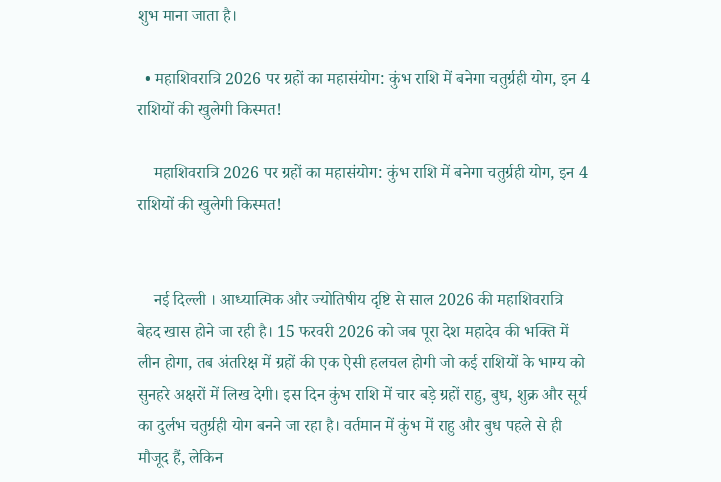शुभ माना जाता है।

  • महाशिवरात्रि 2026 पर ग्रहों का महासंयोग: कुंभ राशि में बनेगा चतुर्ग्रही योग, इन 4 राशियों की खुलेगी किस्मत!

    महाशिवरात्रि 2026 पर ग्रहों का महासंयोग: कुंभ राशि में बनेगा चतुर्ग्रही योग, इन 4 राशियों की खुलेगी किस्मत!


    नई दिल्ली । आध्यात्मिक और ज्योतिषीय दृष्टि से साल 2026 की महाशिवरात्रि बेहद खास होने जा रही है। 15 फरवरी 2026 को जब पूरा देश महादेव की भक्ति में लीन होगा, तब अंतरिक्ष में ग्रहों की एक ऐसी हलचल होगी जो कई राशियों के भाग्य को सुनहरे अक्षरों में लिख देगी। इस दिन कुंभ राशि में चार बड़े ग्रहों राहु, बुध, शुक्र और सूर्य का दुर्लभ चतुर्ग्रही योग बनने जा रहा है। वर्तमान में कुंभ में राहु और बुध पहले से ही मौजूद हैं, लेकिन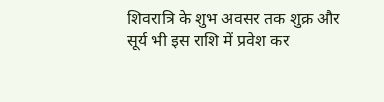शिवरात्रि के शुभ अवसर तक शुक्र और सूर्य भी इस राशि में प्रवेश कर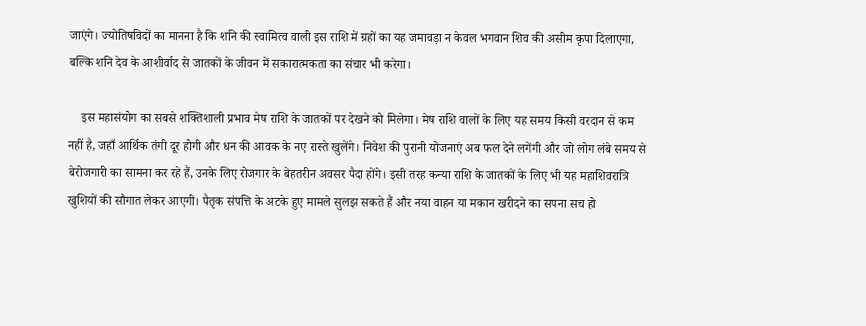जाएंगे। ज्योतिषविदों का मानना है कि शनि की स्वामित्व वाली इस राशि में ग्रहों का यह जमावड़ा न केवल भगवान शिव की असीम कृपा दिलाएगा, बल्कि शनि देव के आशीर्वाद से जातकों के जीवन में सकारात्मकता का संचार भी करेगा।

    इस महासंयोग का सबसे शक्तिशाली प्रभाव मेष राशि के जातकों पर देखने को मिलेगा। मेष राशि वालों के लिए यह समय किसी वरदान से कम नहीं है, जहाँ आर्थिक तंगी दूर होगी और धन की आवक के नए रास्ते खुलेंगे। निवेश की पुरानी योजनाएं अब फल देने लगेंगी और जो लोग लंबे समय से बेरोजगारी का सामना कर रहे हैं, उनके लिए रोजगार के बेहतरीन अवसर पैदा होंगे। इसी तरह कन्या राशि के जातकों के लिए भी यह महाशिवरात्रि खुशियों की सौगात लेकर आएगी। पैतृक संपत्ति के अटके हुए मामले सुलझ सकते हैं और नया वाहन या मकान खरीदने का सपना सच हो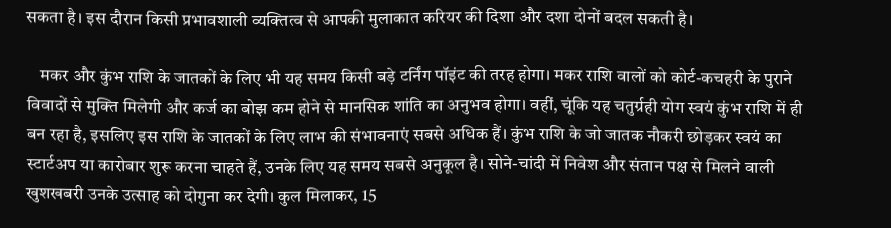सकता है। इस दौरान किसी प्रभावशाली व्यक्तित्व से आपकी मुलाकात करियर की दिशा और दशा दोनों बदल सकती है।

    मकर और कुंभ राशि के जातकों के लिए भी यह समय किसी बड़े टर्निंग पॉइंट की तरह होगा। मकर राशि वालों को कोर्ट-कचहरी के पुराने विवादों से मुक्ति मिलेगी और कर्ज का बोझ कम होने से मानसिक शांति का अनुभव होगा। वहीं, चूंकि यह चतुर्ग्रही योग स्वयं कुंभ राशि में ही बन रहा है, इसलिए इस राशि के जातकों के लिए लाभ की संभावनाएं सबसे अधिक हैं। कुंभ राशि के जो जातक नौकरी छोड़कर स्वयं का स्टार्टअप या कारोबार शुरू करना चाहते हैं, उनके लिए यह समय सबसे अनुकूल है। सोने-चांदी में निवेश और संतान पक्ष से मिलने वाली खुशखबरी उनके उत्साह को दोगुना कर देगी। कुल मिलाकर, 15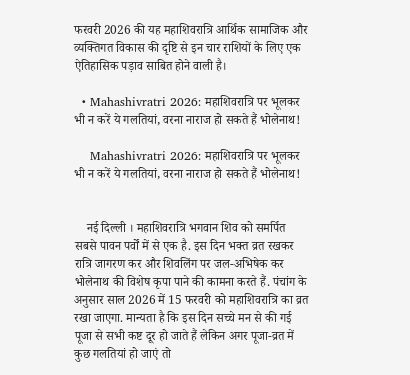फरवरी 2026 की यह महाशिवरात्रि आर्थिक सामाजिक और व्यक्तिगत विकास की दृष्टि से इन चार राशियों के लिए एक ऐतिहासिक पड़ाव साबित होने वाली है।

  • Mahashivratri 2026: महाशिवरात्रि पर भूलकर भी न करें ये गलतियां, वरना नाराज हो सकते हैं भोलेनाथ!

    Mahashivratri 2026: महाशिवरात्रि पर भूलकर भी न करें ये गलतियां, वरना नाराज हो सकते हैं भोलेनाथ!


    नई दिल्ली । महाशिवरात्रि भगवान शिव को समर्पित सबसे पावन पर्वों में से एक है. इस दिन भक्त व्रत रखकर रात्रि जागरण कर और शिवलिंग पर जल-अभिषेक कर भोलेनाथ की विशेष कृपा पाने की कामना करते हैं. पंचांग के अनुसार साल 2026 में 15 फरवरी को महाशिवरात्रि का व्रत रखा जाएगा. मान्यता है कि इस दिन सच्चे मन से की गई पूजा से सभी कष्ट दूर हो जाते हैं लेकिन अगर पूजा-व्रत में कुछ गलतियां हो जाएं तो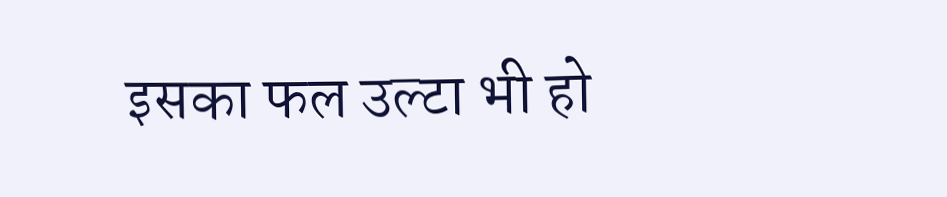इसका फल उल्टा भी हो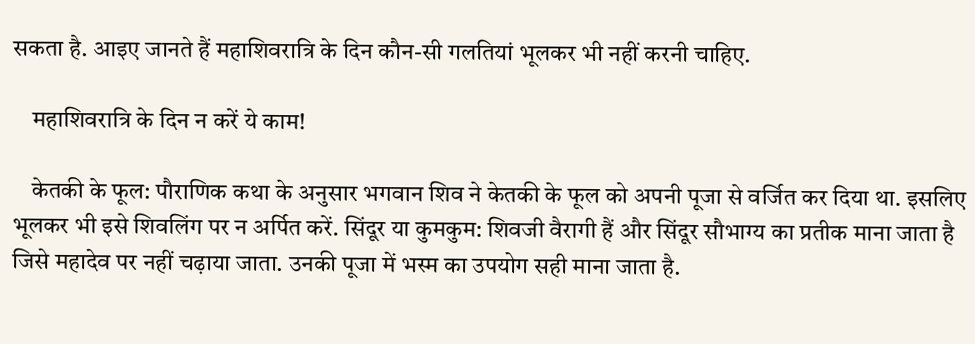सकता है. आइए जानते हैं महाशिवरात्रि के दिन कौन-सी गलतियां भूलकर भी नहीं करनी चाहिए.

    महाशिवरात्रि के दिन न करें ये काम!

    केतकी के फूल: पौराणिक कथा के अनुसार भगवान शिव ने केतकी के फूल को अपनी पूजा से वर्जित कर दिया था. इसलिए भूलकर भी इसे शिवलिंग पर न अर्पित करें. सिंदूर या कुमकुम: शिवजी वैरागी हैं और सिंदूर सौभाग्य का प्रतीक माना जाता है जिसे महादेव पर नहीं चढ़ाया जाता. उनकी पूजा में भस्म का उपयोग सही माना जाता है.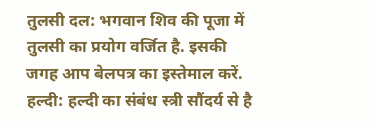तुलसी दल: भगवान शिव की पूजा में तुलसी का प्रयोग वर्जित है. इसकी जगह आप बेलपत्र का इस्तेमाल करें. हल्दी: हल्दी का संबंध स्त्री सौंदर्य से है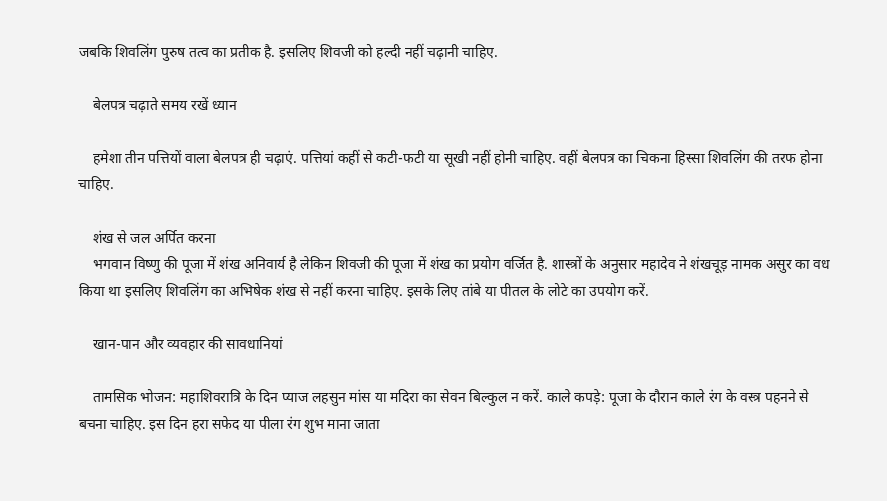जबकि शिवलिंग पुरुष तत्व का प्रतीक है. इसलिए शिवजी को हल्दी नहीं चढ़ानी चाहिए.

    बेलपत्र चढ़ाते समय रखें ध्यान

    हमेशा तीन पत्तियों वाला बेलपत्र ही चढ़ाएं. पत्तियां कहीं से कटी-फटी या सूखी नहीं होनी चाहिए. वहीं बेलपत्र का चिकना हिस्सा शिवलिंग की तरफ होना चाहिए.

    शंख से जल अर्पित करना
    भगवान विष्णु की पूजा में शंख अनिवार्य है लेकिन शिवजी की पूजा में शंख का प्रयोग वर्जित है. शास्त्रों के अनुसार महादेव ने शंखचूड़ नामक असुर का वध किया था इसलिए शिवलिंग का अभिषेक शंख से नहीं करना चाहिए. इसके लिए तांबे या पीतल के लोटे का उपयोग करें.

    खान-पान और व्यवहार की सावधानियां

    तामसिक भोजन: महाशिवरात्रि के दिन प्याज लहसुन मांस या मदिरा का सेवन बिल्कुल न करें. काले कपड़े: पूजा के दौरान काले रंग के वस्त्र पहनने से बचना चाहिए. इस दिन हरा सफेद या पीला रंग शुभ माना जाता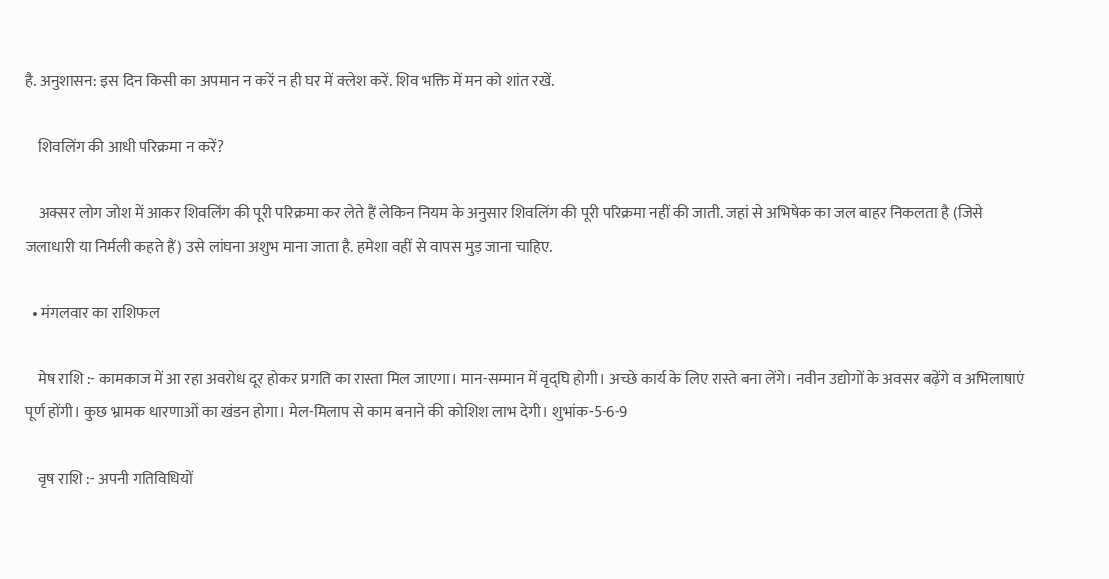है. अनुशासन: इस दिन किसी का अपमान न करें न ही घर में क्लेश करें. शिव भक्ति में मन को शांत रखें.

    शिवलिंग की आधी परिक्रमा न करें?

    अक्सर लोग जोश में आकर शिवलिंग की पूरी परिक्रमा कर लेते हैं लेकिन नियम के अनुसार शिवलिंग की पूरी परिक्रमा नहीं की जाती. जहां से अभिषेक का जल बाहर निकलता है (जिसे जलाधारी या निर्मली कहते हैं) उसे लांघना अशुभ माना जाता है. हमेशा वहीं से वापस मुड़ जाना चाहिए.

  • मंगलवार का राशिफल

    मेष राशि :- कामकाज में आ रहा अवरोध दूर होकर प्रगति का रास्ता मिल जाएगा। मान-सम्मान में वृद्घि होगी। अच्छे कार्य के लिए रास्ते बना लेंगे। नवीन उद्योगों के अवसर बढ़ेंगे व अभिलाषाएं पूर्ण होंगी। कुछ भ्रामक धारणाओं का खंडन होगा। मेल-मिलाप से काम बनाने की कोशिश लाभ देगी। शुभांक-5-6-9

    वृष राशि :- अपनी गतिविधियों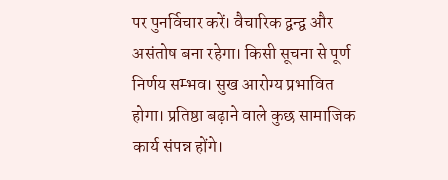पर पुनर्विचार करें। वैचारिक द्वन्द्व और असंतोष बना रहेगा। किसी सूचना से पूर्ण निर्णय सम्भव। सुख आरोग्य प्रभावित होगा। प्रतिष्ठा बढ़ाने वाले कुछ सामाजिक कार्य संपन्न होंगे।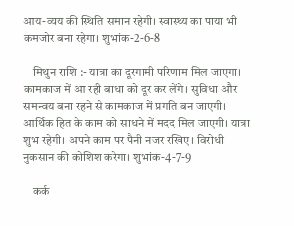आय-व्यय की स्थिति समान रहेगी। स्वास्थ्य का पाया भी कमजोर बना रहेगा। शुभांक-2-6-8

    मिथुन राशि :- यात्रा का दूरगामी परिणाम मिल जाएगा। कामकाज में आ रही बाधा को दूर कर लेंगे। सुविधा और समन्वय बना रहने से कामकाज में प्रगति बन जाएगी। आर्थिक हित के काम को साधने में मदद मिल जाएगी। यात्रा शुभ रहेगी। अपने काम पर पैनी नजर रखिए। विरोधी नुकसान की कोशिश करेगा। शुभांक-4-7-9

    कर्क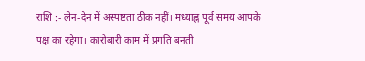राशि :- लेन-देन में अस्पष्टता ठीक नहीं। मध्याह्न पूर्व समय आपके पक्ष का रहेगा। कारोबारी काम में प्रगति बनती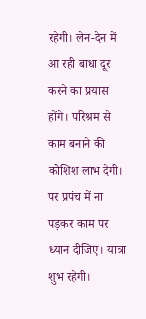रहेगी। लेन-देन में आ रही बाधा दूर करने का प्रयास होंगे। परिश्रम से काम बनाने की कोशिश लाभ देगी। पर प्रपंच में ना पड़कर काम पर ध्यान दीजिए। यात्रा शुभ रहेगी।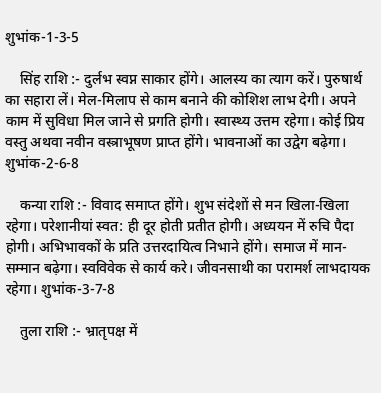शुभांक-1-3-5

    सिंह राशि :- दुर्लभ स्वप्न साकार होंगे। आलस्य का त्याग करें। पुरुषार्थ का सहारा लें। मेल-मिलाप से काम बनाने की कोशिश लाभ देगी। अपने काम में सुविधा मिल जाने से प्रगति होगी। स्वास्थ्य उत्तम रहेगा। कोई प्रिय वस्तु अथवा नवीन वस्त्राभूषण प्राप्त होंगे। भावनाओं का उद्वेग बढ़ेगा। शुभांक-2-6-8

    कन्या राशि :- विवाद समाप्त होंगे। शुभ संदेशों से मन खिला-खिला रहेगा। परेशानीयां स्वत: ही दूर होती प्रतीत होगी। अध्ययन में रुचि पैदा होगी। अभिभावकों के प्रति उत्तरदायित्व निभाने होंगे। समाज में मान-सम्मान बढ़ेगा। स्वविवेक से कार्य करे। जीवनसाथी का परामर्श लाभदायक रहेगा। शुभांक-3-7-8

    तुला राशि :- भ्रातृपक्ष में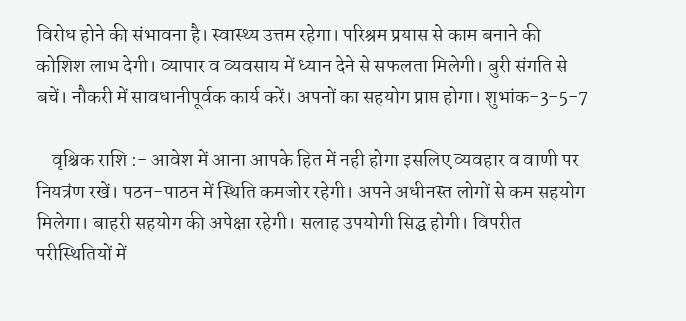विरोध होने की संभावना है। स्वास्थ्य उत्तम रहेगा। परिश्रम प्रयास से काम बनाने की कोशिश लाभ देगी। व्यापार व व्यवसाय में ध्यान देने से सफलता मिलेगी। बुरी संगति से बचें। नौकरी में सावधानीपूर्वक कार्य करें। अपनों का सहयोग प्राप्त होगा। शुभांक-3-5-7

    वृश्चिक राशि :- आवेश में आना आपके हित में नही होगा इसलिए व्यवहार व वाणी पर नियत्रंण रखें। पठन-पाठन में स्थिति कमजोर रहेगी। अपने अधीनस्त लोगों से कम सहयोग मिलेगा। बाहरी सहयोग की अपेक्षा रहेगी। सलाह उपयोगी सिद्घ होगी। विपरीत परीस्थितियों में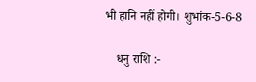भी हानि नहीं होगी। शुभांक-5-6-8

    धनु राशि :-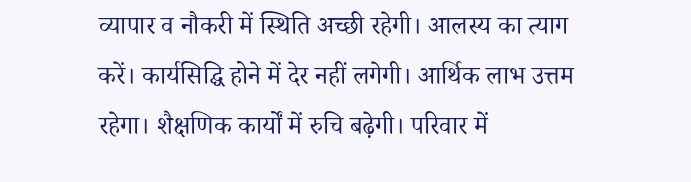व्यापार व नौकरी में स्थिति अच्छी रहेगी। आलस्य का त्याग करें। कार्यसिद्घि होने में देर नहीं लगेगी। आर्थिक लाभ उत्तम रहेगा। शैक्षणिक कार्यों में रुचि बढ़ेगी। परिवार में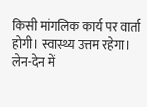किसी मांगलिक कार्य पर वार्ता होगी। स्वास्थ्य उत्तम रहेगा। लेन-देन में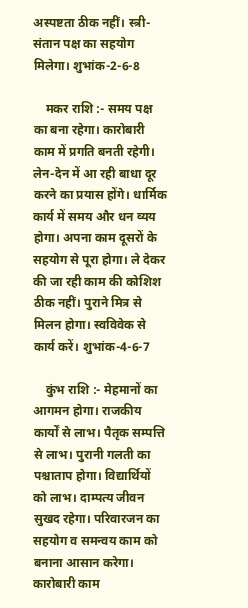अस्पष्टता ठीक नहीं। स्त्री-संतान पक्ष का सहयोग मिलेगा। शुभांक-2-6-8

    मकर राशि :- समय पक्ष का बना रहेगा। कारोबारी काम में प्रगति बनती रहेगी। लेन-देन में आ रही बाधा दूर करने का प्रयास होंगे। धार्मिक कार्य में समय और धन व्यय होगा। अपना काम दूसरों के सहयोग से पूरा होगा। ले देकर की जा रही काम की कोशिश ठीक नहीं। पुराने मित्र से मिलन होगा। स्वविवेक से कार्य करें। शुभांक-4-6-7

    कुंभ राशि :- मेहमानों का आगमन होगा। राजकीय कार्यों से लाभ। पैतृक सम्पत्ति से लाभ। पुरानी गलती का पश्चाताप होगा। विद्यार्थियों को लाभ। दाम्पत्य जीवन सुखद रहेगा। परिवारजन का सहयोग व समन्वय काम को बनाना आसान करेगा। कारोबारी काम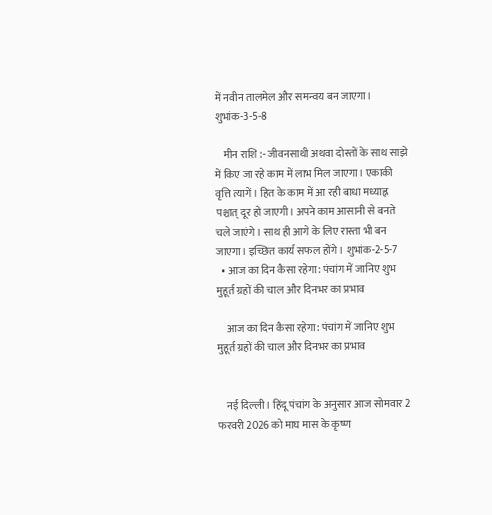में नवीन तालमेल और समन्वय बन जाएगा। शुभांक-3-5-8

    मीन राशि :- जीवनसाथी अथवा दोस्तों के साथ साझे में किए जा रहे काम में लाभ मिल जाएगा। एकाकी वृत्ति त्यागें। हित के काम में आ रही बाधा मध्याह्न पश्चात् दूर हो जाएगी। अपने काम आसानी से बनते चले जाएंगे। साथ ही आगे के लिए रास्ता भी बन जाएगा। इच्छित कार्य सफल होंगे। शुभांक-2-5-7
  • आज का दिन कैसा रहेगा: पंचांग में जानिए शुभ मुहूर्त ग्रहों की चाल और दिनभर का प्रभाव

    आज का दिन कैसा रहेगा: पंचांग में जानिए शुभ मुहूर्त ग्रहों की चाल और दिनभर का प्रभाव


    नई दिल्ली। हिंदू पंचांग के अनुसार आज सोमवार 2 फरवरी 2026 को माघ मास के कृष्ण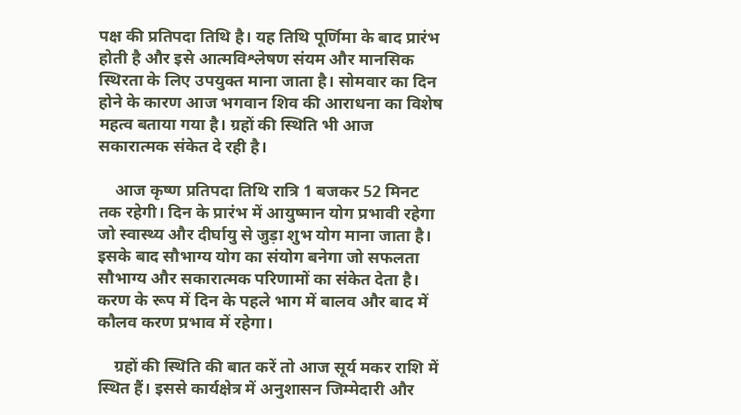पक्ष की प्रतिपदा तिथि है। यह तिथि पूर्णिमा के बाद प्रारंभ होती है और इसे आत्मविश्लेषण संयम और मानसिक स्थिरता के लिए उपयुक्त माना जाता है। सोमवार का दिन होने के कारण आज भगवान शिव की आराधना का विशेष महत्व बताया गया है। ग्रहों की स्थिति भी आज सकारात्मक संकेत दे रही है।

    आज कृष्ण प्रतिपदा तिथि रात्रि 1 बजकर 52 मिनट तक रहेगी। दिन के प्रारंभ में आयुष्मान योग प्रभावी रहेगा जो स्वास्थ्य और दीर्घायु से जुड़ा शुभ योग माना जाता है। इसके बाद सौभाग्य योग का संयोग बनेगा जो सफलता सौभाग्य और सकारात्मक परिणामों का संकेत देता है। करण के रूप में दिन के पहले भाग में बालव और बाद में कौलव करण प्रभाव में रहेगा।

    ग्रहों की स्थिति की बात करें तो आज सूर्य मकर राशि में स्थित हैं। इससे कार्यक्षेत्र में अनुशासन जिम्मेदारी और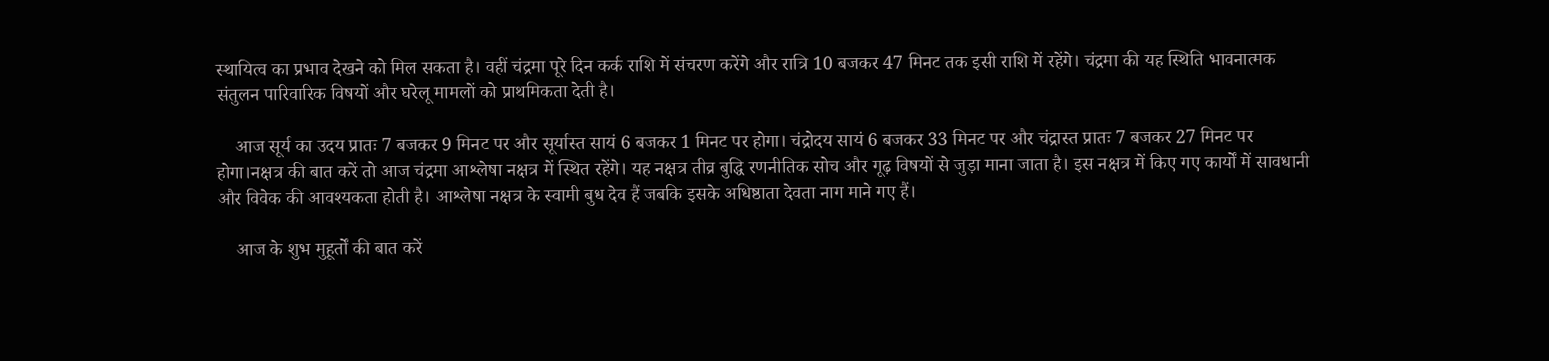स्थायित्व का प्रभाव देखने को मिल सकता है। वहीं चंद्रमा पूरे दिन कर्क राशि में संचरण करेंगे और रात्रि 10 बजकर 47 मिनट तक इसी राशि में रहेंगे। चंद्रमा की यह स्थिति भावनात्मक संतुलन पारिवारिक विषयों और घरेलू मामलों को प्राथमिकता देती है।

    आज सूर्य का उदय प्रातः 7 बजकर 9 मिनट पर और सूर्यास्त सायं 6 बजकर 1 मिनट पर होगा। चंद्रोदय सायं 6 बजकर 33 मिनट पर और चंद्रास्त प्रातः 7 बजकर 27 मिनट पर होगा।नक्षत्र की बात करें तो आज चंद्रमा आश्लेषा नक्षत्र में स्थित रहेंगे। यह नक्षत्र तीव्र बुद्धि रणनीतिक सोच और गूढ़ विषयों से जुड़ा माना जाता है। इस नक्षत्र में किए गए कार्यों में सावधानी और विवेक की आवश्यकता होती है। आश्लेषा नक्षत्र के स्वामी बुध देव हैं जबकि इसके अधिष्ठाता देवता नाग माने गए हैं।

    आज के शुभ मुहूर्तों की बात करें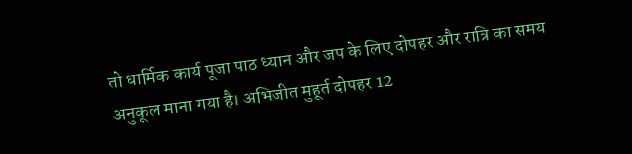तो धार्मिक कार्य पूजा पाठ ध्यान और जप के लिए दोपहर और रात्रि का समय अनुकूल माना गया है। अभिजीत मुहूर्त दोपहर 12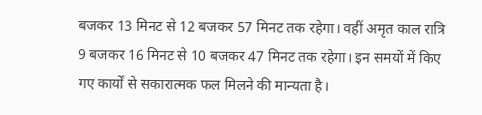बजकर 13 मिनट से 12 बजकर 57 मिनट तक रहेगा। वहीं अमृत काल रात्रि 9 बजकर 16 मिनट से 10 बजकर 47 मिनट तक रहेगा। इन समयों में किए गए कार्यों से सकारात्मक फल मिलने की मान्यता है।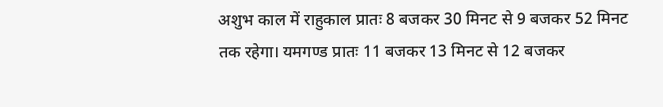अशुभ काल में राहुकाल प्रातः 8 बजकर 30 मिनट से 9 बजकर 52 मिनट तक रहेगा। यमगण्ड प्रातः 11 बजकर 13 मिनट से 12 बजकर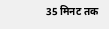35 मिनट तक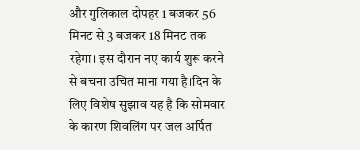और गुलिकाल दोपहर 1 बजकर 56 मिनट से 3 बजकर 18 मिनट तक रहेगा। इस दौरान नए कार्य शुरू करने से बचना उचित माना गया है।दिन के लिए विशेष सुझाव यह है कि सोमवार के कारण शिवलिंग पर जल अर्पित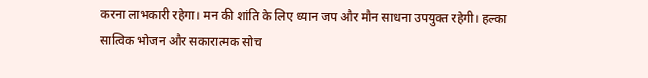करना लाभकारी रहेगा। मन की शांति के लिए ध्यान जप और मौन साधना उपयुक्त रहेगी। हल्का सात्विक भोजन और सकारात्मक सोच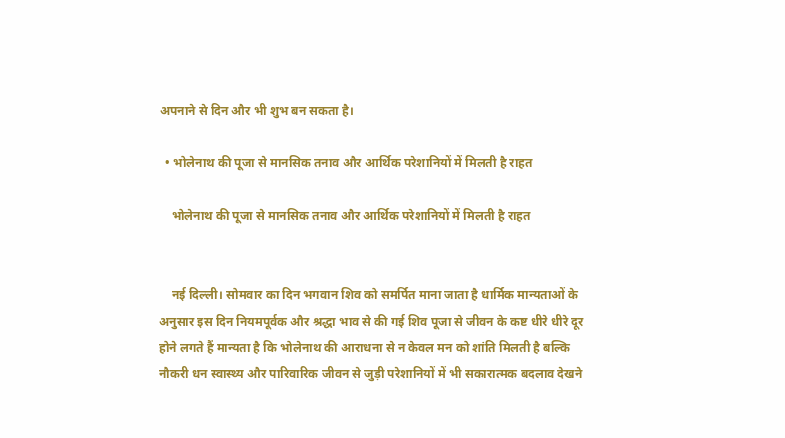अपनाने से दिन और भी शुभ बन सकता है।

  • भोलेनाथ की पूजा से मानसिक तनाव और आर्थिक परेशानियों में मिलती है राहत

    भोलेनाथ की पूजा से मानसिक तनाव और आर्थिक परेशानियों में मिलती है राहत


    नई दिल्ली। सोमवार का दिन भगवान शिव को समर्पित माना जाता है धार्मिक मान्यताओं के अनुसार इस दिन नियमपूर्वक और श्रद्धा भाव से की गई शिव पूजा से जीवन के कष्ट धीरे धीरे दूर होने लगते हैं मान्यता है कि भोलेनाथ की आराधना से न केवल मन को शांति मिलती है बल्कि नौकरी धन स्वास्थ्य और पारिवारिक जीवन से जुड़ी परेशानियों में भी सकारात्मक बदलाव देखने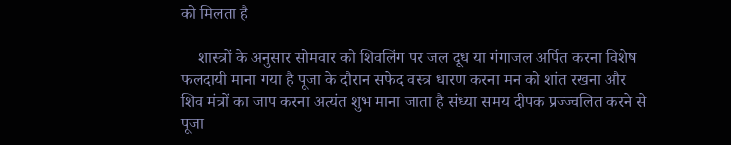को मिलता है

    शास्त्रों के अनुसार सोमवार को शिवलिंग पर जल दूध या गंगाजल अर्पित करना विशेष फलदायी माना गया है पूजा के दौरान सफेद वस्त्र धारण करना मन को शांत रखना और शिव मंत्रों का जाप करना अत्यंत शुभ माना जाता है संध्या समय दीपक प्रज्ज्वलित करने से पूजा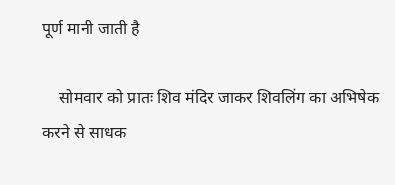पूर्ण मानी जाती है

    सोमवार को प्रातः शिव मंदिर जाकर शिवलिंग का अभिषेक करने से साधक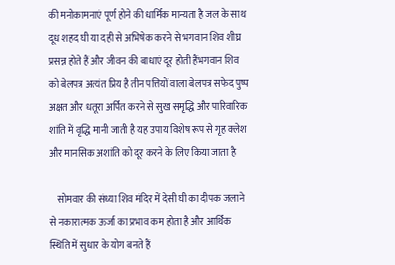की मनोकामनाएं पूर्ण होने की धार्मिक मान्यता है जल के साथ दूध शहद घी या दही से अभिषेक करने से भगवान शिव शीघ्र प्रसन्न होते हैं और जीवन की बाधाएं दूर होती हैंभगवान शिव को बेलपत्र अत्यंत प्रिय है तीन पत्तियों वाला बेलपत्र सफेद पुष्प अक्षत और धतूरा अर्पित करने से सुख समृद्धि और पारिवारिक शांति में वृद्धि मानी जाती है यह उपाय विशेष रूप से गृह क्लेश और मानसिक अशांति को दूर करने के लिए किया जाता है

    सोमवार की संध्या शिव मंदिर में देसी घी का दीपक जलाने से नकारात्मक ऊर्जा का प्रभाव कम होता है और आर्थिक स्थिति में सुधार के योग बनते हैं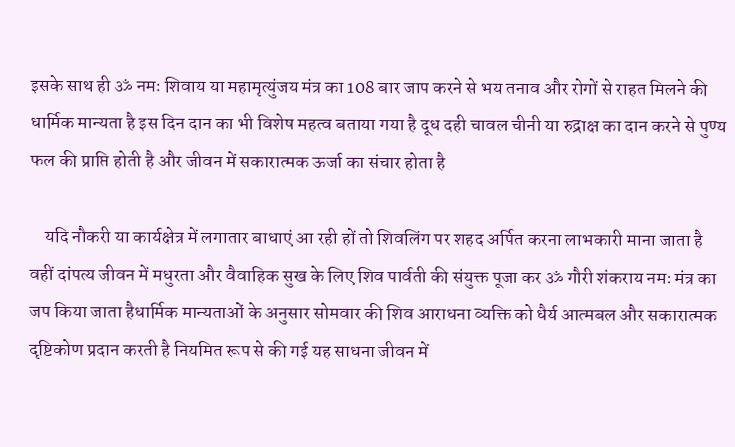इसके साथ ही ॐ नमः शिवाय या महामृत्युंजय मंत्र का 108 बार जाप करने से भय तनाव और रोगों से राहत मिलने की धार्मिक मान्यता है इस दिन दान का भी विशेष महत्व बताया गया है दूध दही चावल चीनी या रुद्राक्ष का दान करने से पुण्य फल की प्राप्ति होती है और जीवन में सकारात्मक ऊर्जा का संचार होता है

    यदि नौकरी या कार्यक्षेत्र में लगातार बाधाएं आ रही हों तो शिवलिंग पर शहद अर्पित करना लाभकारी माना जाता है वहीं दांपत्य जीवन में मधुरता और वैवाहिक सुख के लिए शिव पार्वती की संयुक्त पूजा कर ॐ गौरी शंकराय नमः मंत्र का जप किया जाता हैधार्मिक मान्यताओं के अनुसार सोमवार की शिव आराधना व्यक्ति को धैर्य आत्मबल और सकारात्मक दृष्टिकोण प्रदान करती है नियमित रूप से की गई यह साधना जीवन में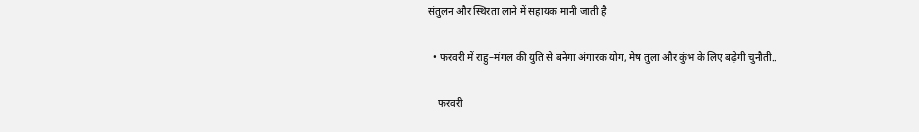संतुलन और स्थिरता लाने में सहायक मानी जाती है

  • फरवरी में राहु–मंगल की युति से बनेगा अंगारक योग, मेष तुला और कुंभ के लिए बढ़ेगी चुनौती..

    फरवरी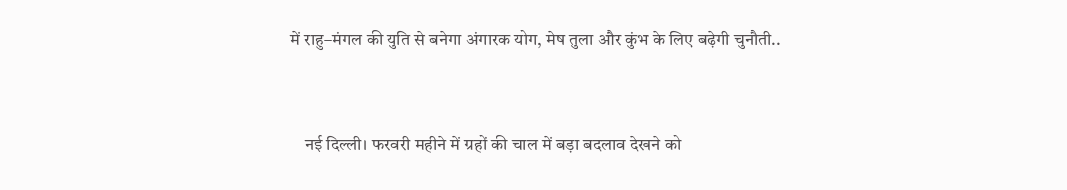में राहु–मंगल की युति से बनेगा अंगारक योग, मेष तुला और कुंभ के लिए बढ़ेगी चुनौती..


    नई दिल्ली। फरवरी महीने में ग्रहों की चाल में बड़ा बदलाव देखने को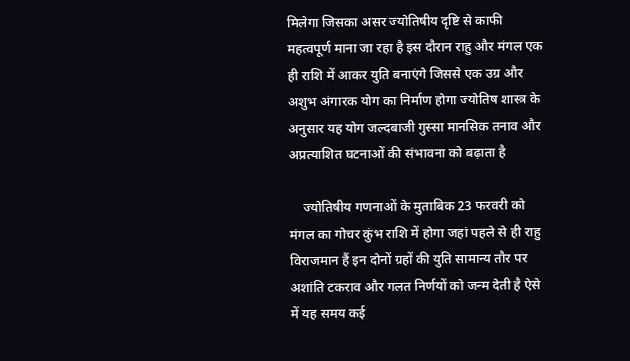मिलेगा जिसका असर ज्योतिषीय दृष्टि से काफी महत्वपूर्ण माना जा रहा है इस दौरान राहु और मंगल एक ही राशि में आकर युति बनाएंगे जिससे एक उग्र और अशुभ अंगारक योग का निर्माण होगा ज्योतिष शास्त्र के अनुसार यह योग जल्दबाजी गुस्सा मानसिक तनाव और अप्रत्याशित घटनाओं की संभावना को बढ़ाता है

    ज्योतिषीय गणनाओं के मुताबिक 23 फरवरी को मंगल का गोचर कुंभ राशि में होगा जहां पहले से ही राहु विराजमान हैं इन दोनों ग्रहों की युति सामान्य तौर पर अशांति टकराव और गलत निर्णयों को जन्म देती है ऐसे में यह समय कई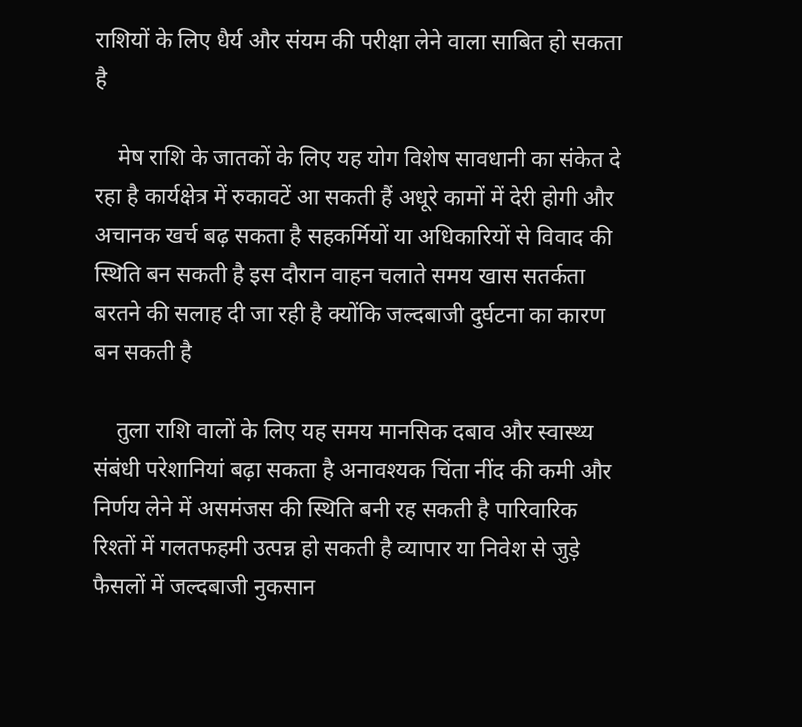राशियों के लिए धैर्य और संयम की परीक्षा लेने वाला साबित हो सकता है

    मेष राशि के जातकों के लिए यह योग विशेष सावधानी का संकेत दे रहा है कार्यक्षेत्र में रुकावटें आ सकती हैं अधूरे कामों में देरी होगी और अचानक खर्च बढ़ सकता है सहकर्मियों या अधिकारियों से विवाद की स्थिति बन सकती है इस दौरान वाहन चलाते समय खास सतर्कता बरतने की सलाह दी जा रही है क्योंकि जल्दबाजी दुर्घटना का कारण बन सकती है

    तुला राशि वालों के लिए यह समय मानसिक दबाव और स्वास्थ्य संबंधी परेशानियां बढ़ा सकता है अनावश्यक चिंता नींद की कमी और निर्णय लेने में असमंजस की स्थिति बनी रह सकती है पारिवारिक रिश्तों में गलतफहमी उत्पन्न हो सकती है व्यापार या निवेश से जुड़े फैसलों में जल्दबाजी नुकसान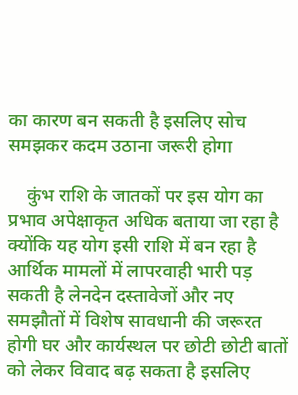का कारण बन सकती है इसलिए सोच समझकर कदम उठाना जरूरी होगा

    कुंभ राशि के जातकों पर इस योग का प्रभाव अपेक्षाकृत अधिक बताया जा रहा है क्योंकि यह योग इसी राशि में बन रहा है आर्थिक मामलों में लापरवाही भारी पड़ सकती है लेनदेन दस्तावेजों और नए समझौतों में विशेष सावधानी की जरूरत होगी घर और कार्यस्थल पर छोटी छोटी बातों को लेकर विवाद बढ़ सकता है इसलिए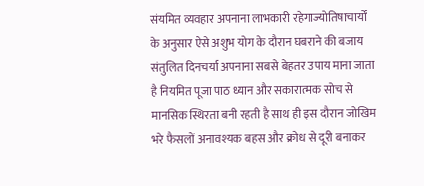संयमित व्यवहार अपनाना लाभकारी रहेगाज्योतिषाचार्यों के अनुसार ऐसे अशुभ योग के दौरान घबराने की बजाय संतुलित दिनचर्या अपनाना सबसे बेहतर उपाय माना जाता है नियमित पूजा पाठ ध्यान और सकारात्मक सोच से मानसिक स्थिरता बनी रहती है साथ ही इस दौरान जोखिम भरे फैसलों अनावश्यक बहस और क्रोध से दूरी बनाकर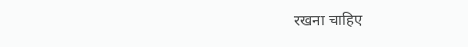रखना चाहिए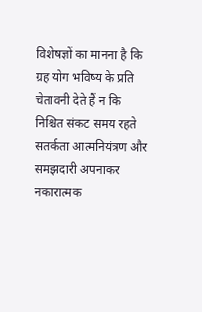विशेषज्ञों का मानना है कि ग्रह योग भविष्य के प्रति चेतावनी देते हैं न कि निश्चित संकट समय रहते सतर्कता आत्मनियंत्रण और समझदारी अपनाकर नकारात्मक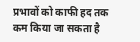प्रभावों को काफी हद तक कम किया जा सकता है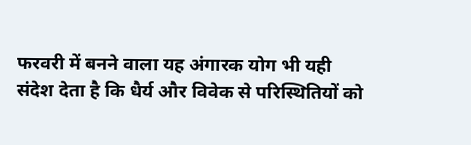फरवरी में बनने वाला यह अंगारक योग भी यही संदेश देता है कि धैर्य और विवेक से परिस्थितियों को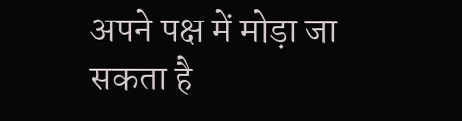अपने पक्ष में मोड़ा जा सकता है